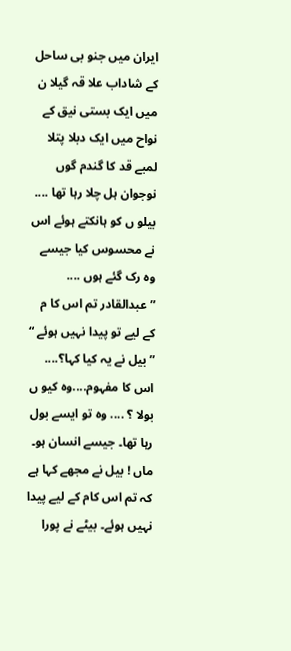ایران میں جنو بی ساحل کے شاداب علا قہ گیلا ن میں ایک بستی نیق کے نواح میں ایک دبلا پتلا لمبے قد کا گندم گوں نوجوان ہل چلا رہا تھا .... بیلو ں کو ہانکتے ہوئے اس نے محسوس کیا جیسے وہ رک گئے ہوں .... ”عبدالقادر تم اس کا م کے لیے تو پیدا نہیں ہوئے “ ” بیل نے یہ کیا کہا؟.... اس کا مفہوم....وہ کیو ں بولا ؟ .... وہ تو ایسے بول رہا تھا۔ جیسے انسان ہو۔ ماں ! بیل نے مجھے کہا ہے کہ تم اس کام کے لیے پیدا نہیں ہوئے۔ بیٹے نے پورا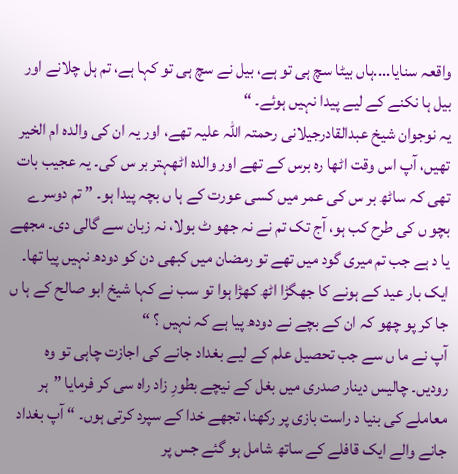واقعہ سنایا....ہاں بیٹا سچ ہی تو ہے، بیل نے سچ ہی تو کہا ہے، تم ہل چلانے اور بیل ہا نکنے کے لیے پیدا نہیں ہوئے۔ “
یہ نوجوان شیخ عبدالقادرجیلانی رحمتہ اللہ علیہ تھے، اور یہ ان کی والدہ ام الخیر تھیں، آپ اس وقت اٹھا رہ برس کے تھے اور والدہ اٹھہتر بر س کی۔ یہ عجیب بات تھی کہ ساٹھ بر س کی عمر میں کسی عورت کے ہا ں بچہ پیدا ہو۔ ” تم دوسرے بچو ں کی طرح کب ہو، آج تک تم نے نہ جھو ٹ بولا، نہ زبان سے گالی دی۔ مجھے یا د ہے جب تم میری گود میں تھے تو رمضان میں کبھی دن کو دودھ نہیں پیا تھا۔ ایک بار عید کے ہونے کا جھگڑا اٹھ کھڑا ہوا تو سب نے کہا شیخ ابو صالح کے ہا ں جا کر پو چھو کہ ان کے بچے نے دودھ پیا ہے کہ نہیں ؟ “
آپ نے ما ں سے جب تحصیل علم کے لیے بغداد جانے کی اجازت چاہی تو وہ رودیں۔ چالیس دینار صدری میں بغل کے نیچے بطورِ زاد راہ سی کر فرمایا ”ہر معاملے کی بنیا د راست بازی پر رکھنا، تجھے خدا کے سپرد کرتی ہوں۔ “ آپ بغداد جانے والے ایک قافلے کے ساتھ شامل ہو گئے جس پر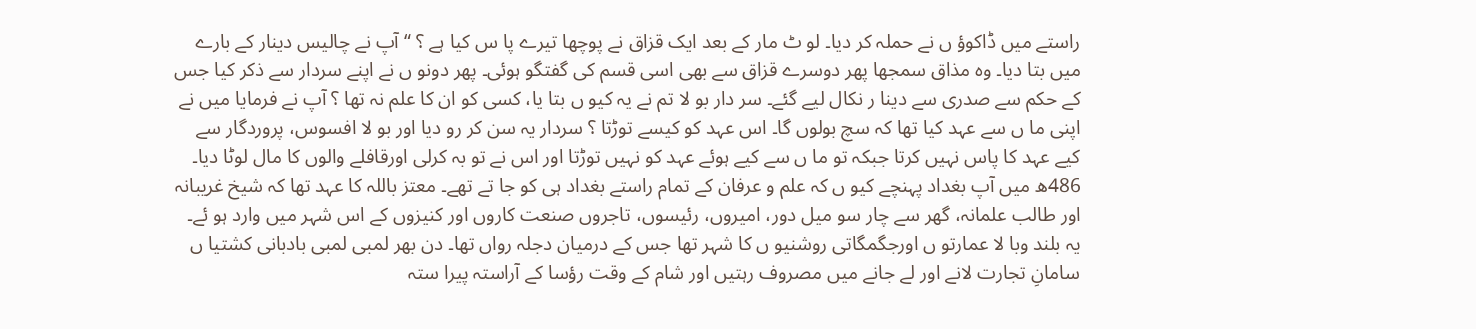راستے میں ڈاکوؤ ں نے حملہ کر دیا۔ لو ٹ مار کے بعد ایک قزاق نے پوچھا تیرے پا س کیا ہے ؟ “ آپ نے چالیس دینار کے بارے میں بتا دیا۔ وہ مذاق سمجھا پھر دوسرے قزاق سے بھی اسی قسم کی گفتگو ہوئی۔ پھر دونو ں نے اپنے سردار سے ذکر کیا جس کے حکم سے صدری سے دینا ر نکال لیے گئے۔ سر دار بو لا تم نے یہ کیو ں بتا یا، کسی کو ان کا علم نہ تھا ؟ آپ نے فرمایا میں نے اپنی ما ں سے عہد کیا تھا کہ سچ بولوں گا۔ اس عہد کو کیسے توڑتا ؟ سردار یہ سن کر رو دیا اور بو لا افسوس، پروردگار سے کیے عہد کا پاس نہیں کرتا جبکہ تو ما ں سے کیے ہوئے عہد کو نہیں توڑتا اور اس نے تو بہ کرلی اورقافلے والوں کا مال لوٹا دیا۔
486ھ میں آپ بغداد پہنچے کیو ں کہ علم و عرفان کے تمام راستے بغداد ہی کو جا تے تھے۔ معتز باللہ کا عہد تھا کہ شیخ غریبانہ اور طالب علمانہ، گھر سے چار سو میل دور، امیروں، رئیسوں، تاجروں صنعت کاروں اور کنیزوں کے اس شہر میں وارد ہو ئے۔ یہ بلند وبا لا عمارتو ں اورجگمگاتی روشنیو ں کا شہر تھا جس کے درمیان دجلہ رواں تھا۔ دن بھر لمبی لمبی بادبانی کشتیا ں سامانِ تجارت لانے اور لے جانے میں مصروف رہتیں اور شام کے وقت رؤسا کے آراستہ پیرا ستہ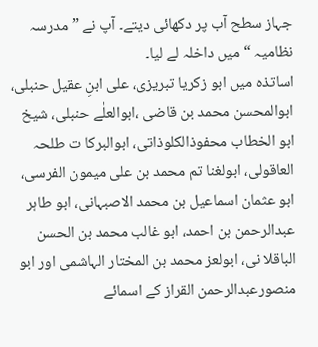جہاز سطح آب پر دکھائی دیتے۔ آپ نے ” مدرسہ نظامیہ “ میں داخلہ لے لیا۔
اساتذہ میں ابو زکریا تبریزی، علی ابنِ عقیل حنبلی، ابوالمحسن محمد بن قاضی ،ابوالعلٰے حنبلی، شیخ ابو الخطاب محفوذالکلوذاتی، ابوالبرکا ت طلحہ العاقولی، ابولغنا تم محمد بن علی میمون الفرسی، ابو عثمان اسماعیل بن محمد الاصبہانی، ابو طاہر عبدالرحمن بن احمد، ابو غالب محمد بن الحسن الباقلا نی، ابولعز محمد بن المختار الہاشمی اور ابو منصورعبدالرحمن القراز کے اسمائے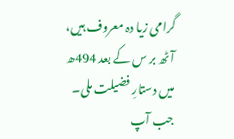گرامی زیا دہ معروف ہیں، آٹھ بر س کے بعد 494ھ میں دستارِ فضیلت ملی۔ جب آپ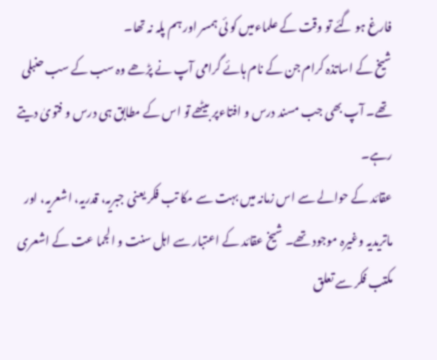فارغ ہو گئے تو وقت کے علماءمیں کو ئی ہمسر اور ہم پلہ نہ تھا۔
شیخ کے اساتذہ کرام جن کے نام ہائے گرامی آپ نے پڑھے وہ سب کے سب حنبلی تھے۔ آپ بھی جب مسند درس و افتاءپر بیٹھے تو اس کے مطابق ہی درس و فتویٰ دیتے رہے۔
عقائد کے حوالے سے اس زمانہ میں بہت سے مکا تب فکر یعنی جبریہ، قدریہ، اشعریہ، اور ماتریدیہ وغیرہ موجود تھے۔ شیخ عقائد کے اعتبار سے اہل سنت و الجما عت کے اشعری مکتب فکر سے تعلق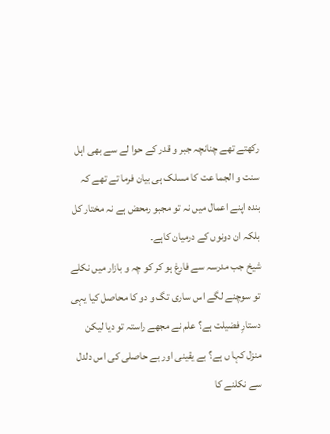رکھتے تھے چنانچہ جبر و قدر کے حوا لے سے بھی اہل سنت و الجما عت کا مسلک ہی بیان فرما تے تھے کہ بندہ اپنے اعمال میں نہ تو مجبو رمحض ہے نہ مختار کل بلکہ ان دونوں کے درمیان کاہے۔
شیخ جب مدرسہ سے فارغ ہو کر کو چہ و بازار میں نکلے تو سوچنے لگے اس ساری تگ و دو کا محاصل کیا یہی دستارِ فضیلت ہے؟ علم نے مجھے راستہ تو دیا لیکن منزل کہا ں ہے؟ بے یقینی اور بے حاصلی کی اس دلدل سے نکلنے کا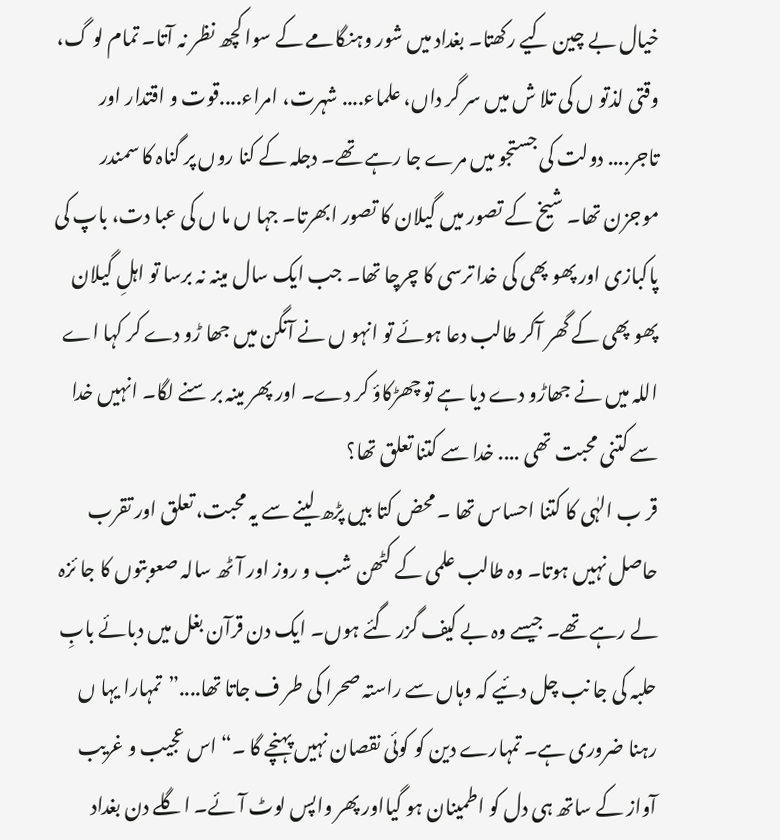خیال بے چین کیے رکھتا۔ بغداد میں شور وہنگامے کے سوا کچھ نظر نہ آتا۔ تمام لو گ، وقتی لذتو ں کی تلا ش میں سر گر داں، علماء.... شہرت، امراء....قوت و اقتدار اور تاجر.... دولت کی جستجو میں مرے جا رہے تھے۔ دجلہ کے کنا روں پر گناہ کا سمندر موجزن تھا۔ شیخ کے تصور میں گیلان کا تصور ابھرتا۔ جہا ں ما ں کی عبا دت، باپ کی پاکبازی اور پھو پھی کی خدا ترسی کا چرچا تھا۔ جب ایک سال مینہ نہ برسا تو اہلِ گیلان پھو پھی کے گھر آکر طالب دعا ہوئے تو انہو ں نے آنگن میں جھا ڑو دے کر کہا اے اللہ میں نے جھاڑو دے دیا ہے تو چھڑکاؤ کر دے۔ اور پھر مینہ بر سنے لگا۔ انہیں خدا سے کتنی محبت تھی .... خدا سے کتنا تعلق تھا؟
قر ب الہٰی کا کتنا احساس تھا ۔ محض کتا بیں پڑھ لینے سے یہ محبت، تعلق اور تقرب حاصل نہیں ہوتا۔ وہ طالب علمی کے کٹھن شب و روز اور آٹھ سالہ صعوبتوں کا جا ئزہ لے رہے تھے۔ جیسے وہ بے کیف گزر گئے ہوں۔ ایک دن قرآن بغل میں دبائے بابِ حلبہ کی جا نب چل دئیے کہ وہاں سے راستہ صحرا کی طر ف جاتا تھا....”تمہارا یہا ں رہنا ضروری ہے۔ تمہارے دین کو کوئی نقصان نہیں پہنچے گا ۔“ اس عجیب و غریب آواز کے ساتھ ہی دل کو اطمینان ہو گیااور پھر واپس لوٹ آئے۔ اگلے دن بغداد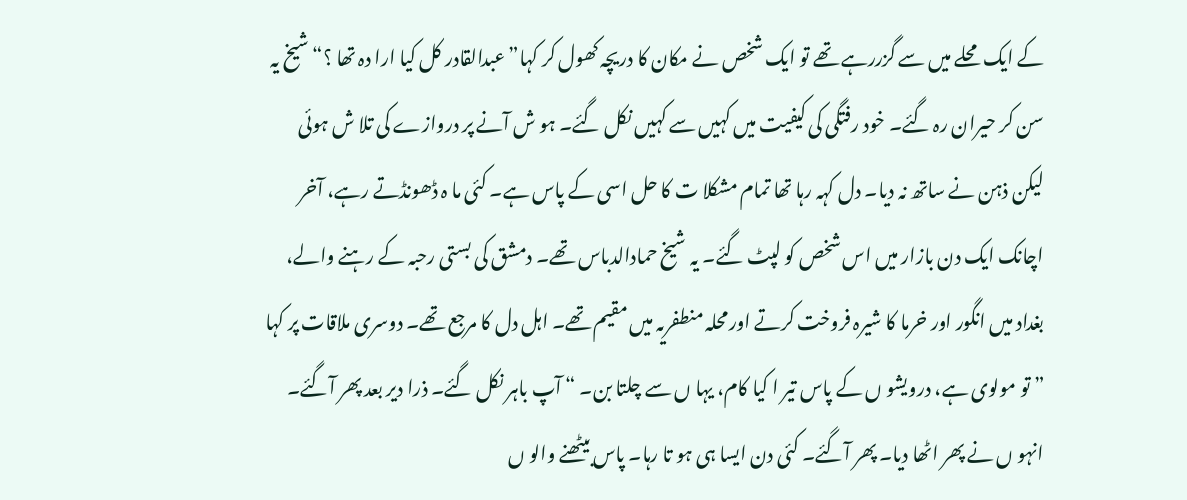کے ایک محلے میں سے گزررہے تھے تو ایک شخص نے مکان کا دریچہ کھول کر کہا” عبدالقادر کل کیا ارا دہ تھا ؟“ شیخ یہ سن کر حیران رہ گئے۔ خود رفتگی کی کیفیت میں کہیں سے کہیں نکل گئے۔ ہو ش آنے پر دروازے کی تلا ش ہوئی لیکن ذہن نے ساتھ نہ دیا۔ دل کہہ رہا تھا تمام مشکلا ت کا حل اسی کے پاس ہے۔ کئی ما ہ ڈھونڈتے رہے، آخر اچانک ایک دن بازار میں اس شخص کو لپٹ گئے۔ یہ شیخ حمادالدباس تھے۔ دمشق کی بستی رحبہ کے رہنے والے، بغداد میں انگور اور خرما کا شیرہ فروخت کرتے اور محلہ منطفریہ میں مقیم تھے۔ اہل دل کا مرجع تھے۔ دوسری ملاقات پر کہا ” تو مولوی ہے، درویشو ں کے پاس تیر ا کیا کام، یہا ں سے چلتا بن۔ “ آپ باہر نکل گئے۔ ذرا دیر بعد پھر آگئے۔ انہو ں نے پھر اٹھا دیا۔ پھر آگئے۔ کئی دن ایسا ہی ہو تا رہا۔ پاس بیٹھنے والو ں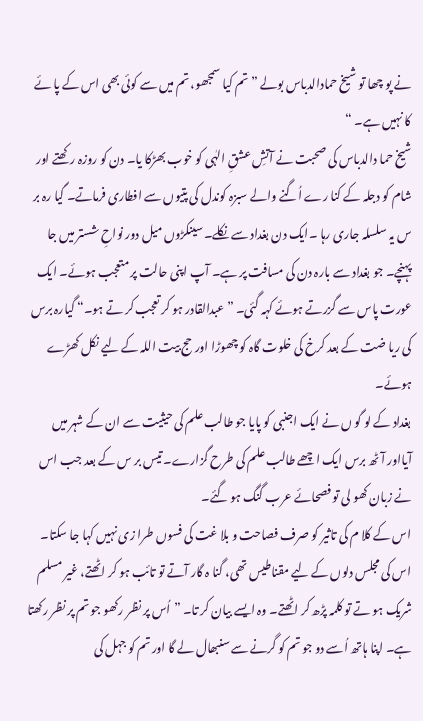نے پو چھا تو شیخ حمادالدباس بولے ” تم کیا سمجھو، تم میں سے کوئی بھی اس کے پا ئے کا نہیں ہے۔ “
شیخ حما دالدباس کی صحبت نے آتشِ عشقِ الہٰی کو خوب بھڑکا یا۔ دن کو روزہ رکھتے اور شام کو دجلہ کے کنا رے اُگنے والے سبزہ کوندل کی پتیوں سے افطاری فرماتے۔ گیا رہ بر س یہ سلسلہ جاری رہا ۔ایک دن بغداد سے نکلے۔ سینکڑوں میل دور نواحِ شستر میں جا پہنچے۔ جو بغداد سے بارہ دن کی مسافت پر ہے۔ آپ اپنی حالت پر متعجب ہوئے۔ ایک عورت پاس سے گزرتے ہوئے کہہ گئی۔ ” عبدالقادر ہو کر تعجب کر تے ہو۔“ گیارہ برس کی ریا ضت کے بعد کرخ کی خلوت گاہ کو چھوڑا اور حج بیت اللہ کے لیے نکل کھڑے ہوئے۔
بغداد کے لو گو ں نے ایک اجنبی کو پایا جو طالب علم کی حیثیت سے ان کے شہر میں آیااور آٹھ برس ایک اچھے طالب علم کی طرح گزارے۔ تیس بر س کے بعد جب اس نے زبان کھو لی تو فصحائے عرب گنگ ہو گئے۔
اس کے کلا م کی تاثیر کو صرف فصاحت و بلا غت کی فسوں طرا زی نہیں کہا جا سکتا۔ اس کی مجلس دلوں کے لیے مقناطیس تھی، گنا ہ گار آتے تو تائب ہو کر اٹھتے، غیر مسلم شریک ہو تے تو کلمہ پڑھ کر اٹھتے۔ وہ ایسے بیان کر تا۔ ”اُس پر نظر رکھو جو تم پر نظر رکھتا ہے۔ اپنا ہاتھ اُسے دو جو تم کو گرنے سے سنبھال لے گا اور تم کو جہل کی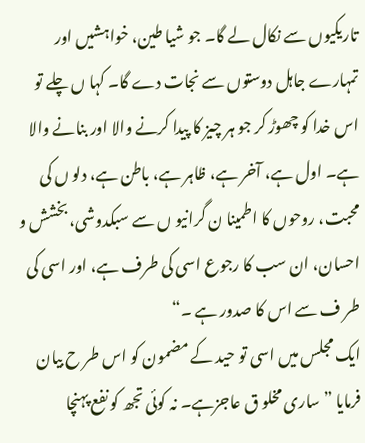تاریکیوں سے نکال لے گا۔ جو شیا طین، خواہشیں اور تمہارے جاہل دوستوں سے نجات دے گا۔ کہا ں چلے تو اس خدا کو چھوڑ کر جو ہر چیز کا پیدا کرنے والا اور بنانے والا ہے۔ اول ہے، آخر ہے، ظاہر ہے، باطن ہے، دلو ں کی محبت، روحوں کا اطمینا ن گرانیو ں سے سبکدوشی، بخشش و احسان، ان سب کا رجوع اسی کی طرف ہے، اور اسی کی طر ف سے اس کا صدور ہے ۔“
ایک مجلس میں اسی تو حید کے مضمون کو اس طر ح بیان فرمایا ” ساری مخلو ق عاجزہے۔ نہ کوئی تجھ کو نفع پہنچا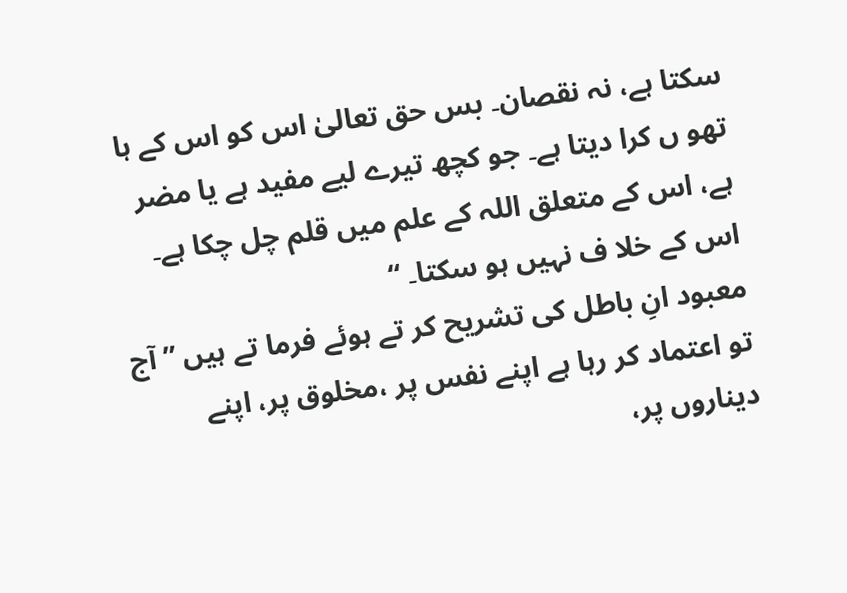سکتا ہے، نہ نقصان۔ بس حق تعالیٰ اس کو اس کے ہا تھو ں کرا دیتا ہے۔ جو کچھ تیرے لیے مفید ہے یا مضر ہے، اس کے متعلق اللہ کے علم میں قلم چل چکا ہے۔ اس کے خلا ف نہیں ہو سکتا۔ “
معبود انِ باطل کی تشریح کر تے ہوئے فرما تے ہیں ” آج تو اعتماد کر رہا ہے اپنے نفس پر ،مخلوق پر، اپنے دیناروں پر،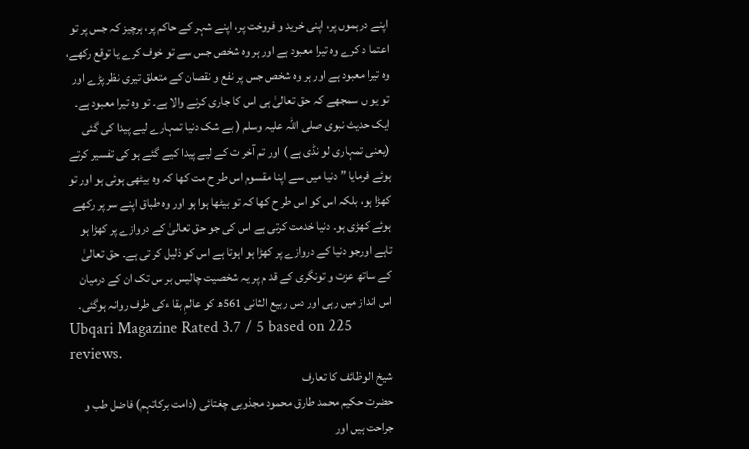اپنے درہموں پر، اپنی خرید و فروخت پر، اپنے شہر کے حاکم پر، ہرچیز کہ جس پر تو اعتما د کرے وہ تیرا معبود ہے اور ہر وہ شخص جس سے تو خوف کرے یا توقع رکھے، وہ تیرا معبود ہے اور ہر وہ شخص جس پر نفع و نقصان کے متعلق تیری نظر پڑے اور تو یو ں سمجھے کہ حق تعالیٰ ہی اس کا جاری کرنے والا ہے۔ تو وہ تیرا معبود ہے۔
ایک حدیث نبوی صلی اللہ علیہ وسلم ( بے شک دنیا تمہارے لیے پیدا کی گئی (یعنی تمہاری لو نڈی ہے ) اور تم آخر ت کے لیے پیدا کیے گئے ہو کی تفسیر کرتے ہوئے فرمایا ” دنیا میں سے اپنا مقسوم اس طر ح مت کھا کہ وہ بیٹھی ہوئی ہو اور تو کھڑا ہو، بلکہ اس کو اس طر ح کھا کہ تو بیٹھا ہوا ہو اور وہ طباق اپنے سر پر رکھے ہوئے کھڑی ہو۔ دنیا خدمت کرتی ہے اس کی جو حق تعالیٰ کے دروازے پر کھڑا ہو تاہے اورجو دنیا کے دروازے پر کھڑا ہو اہوتا ہے اس کو ذلیل کر تی ہے۔ حق تعالیٰ کے ساتھ عزت و تونگری کے قد م پر یہ شخصیت چالیس بر س تک ان کے درمیان اس انداز میں رہی اور دس ربیع الثانی 561ھ کو عالمِ بقا ءکی طرف روانہ ہوگئی۔
Ubqari Magazine Rated 3.7 / 5 based on 225
reviews.
شیخ الوظائف کا تعارف
حضرت حکیم محمد طارق محمود مجذوبی چغتائی (دامت برکاتہم) فاضل طب و جراحت ہیں اور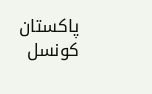پاکستان کونسل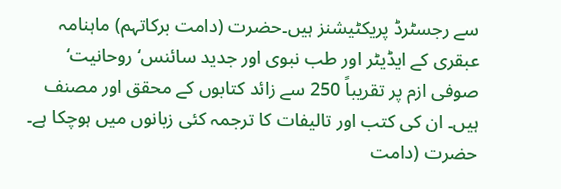سے رجسٹرڈ پریکٹیشنز ہیں۔حضرت (دامت برکاتہم) ماہنامہ عبقری کے ایڈیٹر اور طب نبوی اور جدید سائنس‘ روحانیت‘ صوفی ازم پر تقریباً 250 سے زائد کتابوں کے محقق اور مصنف ہیں۔ ان کی کتب اور تالیفات کا ترجمہ کئی زبانوں میں ہوچکا ہے۔ حضرت (دامت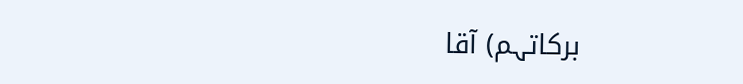برکاتہم) آقا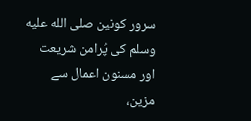سرور کونین صلى الله عليه وسلم کی پُرامن شریعت اور مسنون اعمال سے مزین،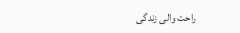راحت والی زندگی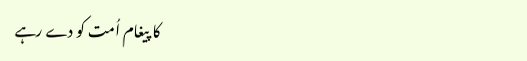کا پیغام اُمت کو دے رہے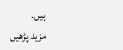ہیں۔
مزید پڑھیں